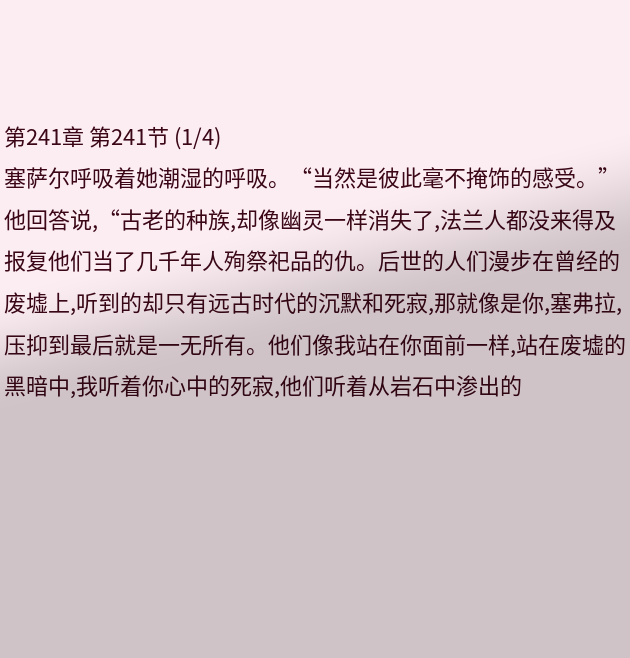第241章 第241节 (1/4)
塞萨尔呼吸着她潮湿的呼吸。“当然是彼此毫不掩饰的感受。”他回答说,“古老的种族,却像幽灵一样消失了,法兰人都没来得及报复他们当了几千年人殉祭祀品的仇。后世的人们漫步在曾经的废墟上,听到的却只有远古时代的沉默和死寂,那就像是你,塞弗拉,压抑到最后就是一无所有。他们像我站在你面前一样,站在废墟的黑暗中,我听着你心中的死寂,他们听着从岩石中渗出的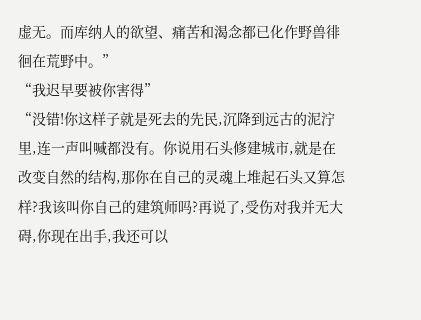虚无。而库纳人的欲望、痛苦和渴念都已化作野兽徘徊在荒野中。”
“我迟早要被你害得”
“没错!你这样子就是死去的先民,沉降到远古的泥泞里,连一声叫喊都没有。你说用石头修建城市,就是在改变自然的结构,那你在自己的灵魂上堆起石头又算怎样?我该叫你自己的建筑师吗?再说了,受伤对我并无大碍,你现在出手,我还可以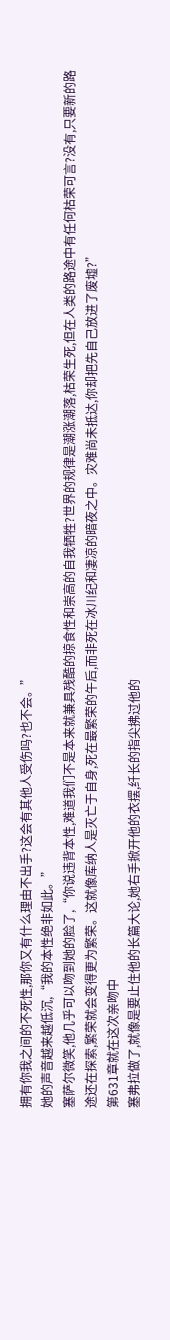拥有你我之间的不死性,那你又有什么理由不出手?这会有其他人受伤吗?也不会。”
她的声音越来越低沉,“我的本性绝非如此。”
塞萨尔微笑,他几乎可以吻到她的脸了,“你说违背本性,难道我们不是本来就兼具残酷的掠食性和崇高的自我牺牲?世界的规律是潮涨潮落,枯荣生死,但在人类的路途中有任何枯荣可言?没有,只要新的路途还在探索,繁荣就会变得更为繁荣。这就像库纳人是灭亡于自身,死在最繁荣的午后,而非死在冰川纪和凄凉的暗夜之中。灾难尚未抵达,你却把先自己放进了废墟?”
第631章就在这次亲吻中
塞弗拉做了,就像是要止住他的长篇大论,她右手掀开他的衣摆,纤长的指尖拂过他的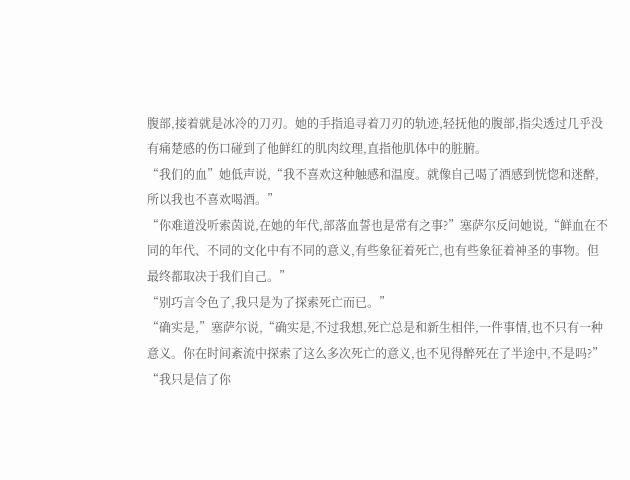腹部,接着就是冰冷的刀刃。她的手指追寻着刀刃的轨迹,轻抚他的腹部,指尖透过几乎没有痛楚感的伤口碰到了他鲜红的肌肉纹理,直指他肌体中的脏腑。
“我们的血”她低声说,“我不喜欢这种触感和温度。就像自己喝了酒感到恍惚和迷醉,所以我也不喜欢喝酒。”
“你难道没听索茵说,在她的年代,部落血誓也是常有之事?”塞萨尔反问她说,“鲜血在不同的年代、不同的文化中有不同的意义,有些象征着死亡,也有些象征着神圣的事物。但最终都取决于我们自己。”
“别巧言令色了,我只是为了探索死亡而已。”
“确实是,”塞萨尔说,“确实是,不过我想,死亡总是和新生相伴,一件事情,也不只有一种意义。你在时间紊流中探索了这么多次死亡的意义,也不见得醉死在了半途中,不是吗?”
“我只是信了你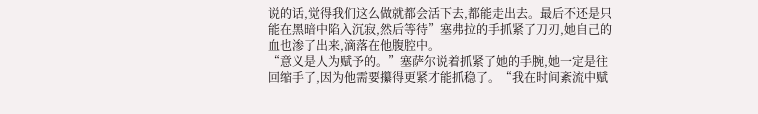说的话,觉得我们这么做就都会活下去,都能走出去。最后不还是只能在黑暗中陷入沉寂,然后等待”塞弗拉的手抓紧了刀刃,她自己的血也渗了出来,滴落在他腹腔中。
“意义是人为赋予的。”塞萨尔说着抓紧了她的手腕,她一定是往回缩手了,因为他需要攥得更紧才能抓稳了。“我在时间紊流中赋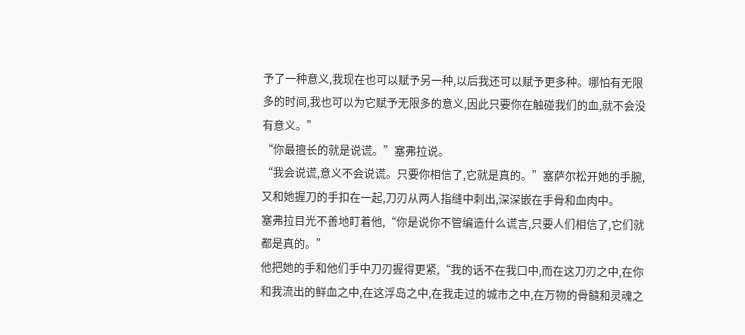予了一种意义,我现在也可以赋予另一种,以后我还可以赋予更多种。哪怕有无限多的时间,我也可以为它赋予无限多的意义,因此只要你在触碰我们的血,就不会没有意义。”
“你最擅长的就是说谎。”塞弗拉说。
“我会说谎,意义不会说谎。只要你相信了,它就是真的。”塞萨尔松开她的手腕,又和她握刀的手扣在一起,刀刃从两人指缝中刺出,深深嵌在手骨和血肉中。
塞弗拉目光不善地盯着他,“你是说你不管编造什么谎言,只要人们相信了,它们就都是真的。”
他把她的手和他们手中刀刃握得更紧,“我的话不在我口中,而在这刀刃之中,在你和我流出的鲜血之中,在这浮岛之中,在我走过的城市之中,在万物的骨髓和灵魂之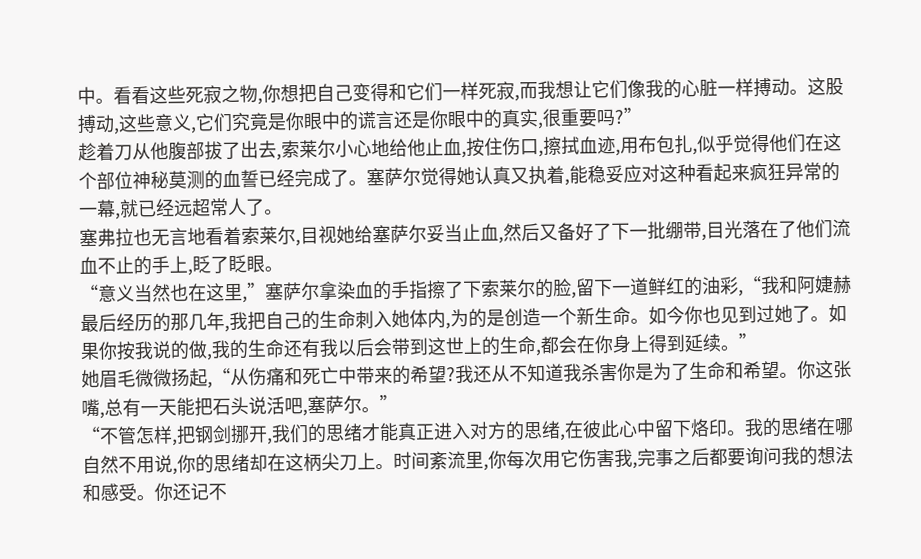中。看看这些死寂之物,你想把自己变得和它们一样死寂,而我想让它们像我的心脏一样搏动。这股搏动,这些意义,它们究竟是你眼中的谎言还是你眼中的真实,很重要吗?”
趁着刀从他腹部拔了出去,索莱尔小心地给他止血,按住伤口,擦拭血迹,用布包扎,似乎觉得他们在这个部位神秘莫测的血誓已经完成了。塞萨尔觉得她认真又执着,能稳妥应对这种看起来疯狂异常的一幕,就已经远超常人了。
塞弗拉也无言地看着索莱尔,目视她给塞萨尔妥当止血,然后又备好了下一批绷带,目光落在了他们流血不止的手上,眨了眨眼。
“意义当然也在这里,”塞萨尔拿染血的手指擦了下索莱尔的脸,留下一道鲜红的油彩,“我和阿婕赫最后经历的那几年,我把自己的生命刺入她体内,为的是创造一个新生命。如今你也见到过她了。如果你按我说的做,我的生命还有我以后会带到这世上的生命,都会在你身上得到延续。”
她眉毛微微扬起,“从伤痛和死亡中带来的希望?我还从不知道我杀害你是为了生命和希望。你这张嘴,总有一天能把石头说活吧,塞萨尔。”
“不管怎样,把钢剑挪开,我们的思绪才能真正进入对方的思绪,在彼此心中留下烙印。我的思绪在哪自然不用说,你的思绪却在这柄尖刀上。时间紊流里,你每次用它伤害我,完事之后都要询问我的想法和感受。你还记不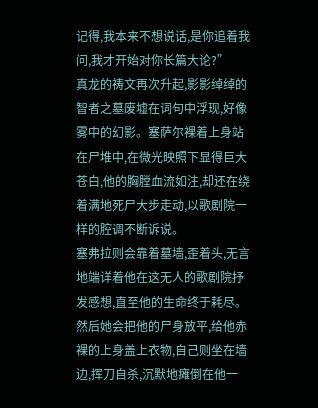记得,我本来不想说话,是你追着我问,我才开始对你长篇大论?”
真龙的祷文再次升起,影影绰绰的智者之墓废墟在词句中浮现,好像雾中的幻影。塞萨尔裸着上身站在尸堆中,在微光映照下显得巨大苍白,他的胸膛血流如注,却还在绕着满地死尸大步走动,以歌剧院一样的腔调不断诉说。
塞弗拉则会靠着墓墙,歪着头,无言地端详着他在这无人的歌剧院抒发感想,直至他的生命终于耗尽。然后她会把他的尸身放平,给他赤裸的上身盖上衣物,自己则坐在墙边,挥刀自杀,沉默地瘫倒在他一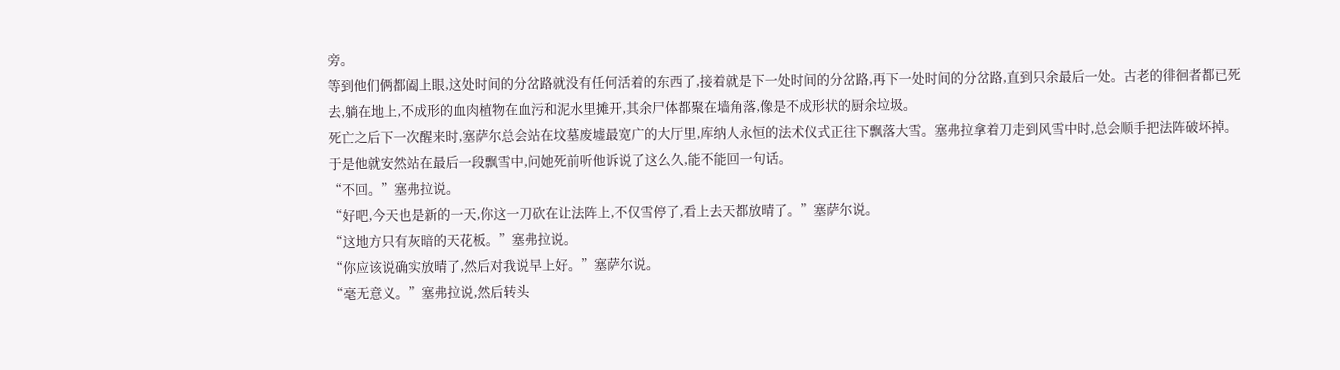旁。
等到他们俩都阖上眼,这处时间的分岔路就没有任何活着的东西了,接着就是下一处时间的分岔路,再下一处时间的分岔路,直到只余最后一处。古老的徘徊者都已死去,躺在地上,不成形的血肉植物在血污和泥水里摊开,其余尸体都聚在墙角落,像是不成形状的厨余垃圾。
死亡之后下一次醒来时,塞萨尔总会站在坟墓废墟最宽广的大厅里,库纳人永恒的法术仪式正往下飘落大雪。塞弗拉拿着刀走到风雪中时,总会顺手把法阵破坏掉。于是他就安然站在最后一段飘雪中,问她死前听他诉说了这么久,能不能回一句话。
“不回。”塞弗拉说。
“好吧,今天也是新的一天,你这一刀砍在让法阵上,不仅雪停了,看上去天都放晴了。”塞萨尔说。
“这地方只有灰暗的天花板。”塞弗拉说。
“你应该说确实放晴了,然后对我说早上好。”塞萨尔说。
“毫无意义。”塞弗拉说,然后转头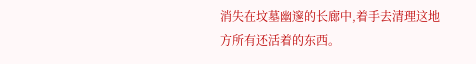消失在坟墓幽邃的长廊中,着手去清理这地方所有还活着的东西。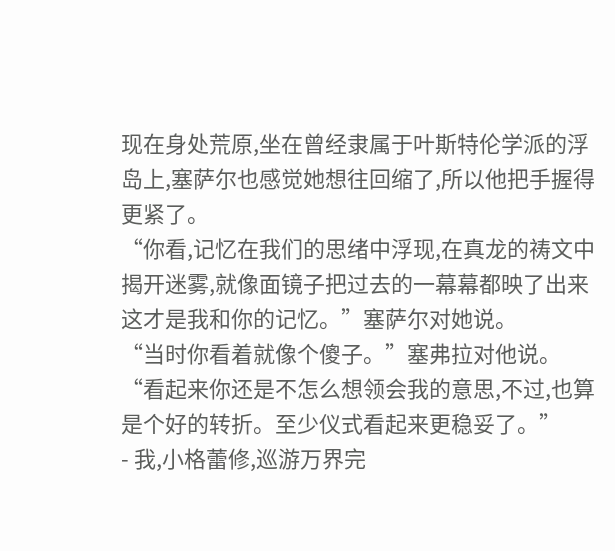现在身处荒原,坐在曾经隶属于叶斯特伦学派的浮岛上,塞萨尔也感觉她想往回缩了,所以他把手握得更紧了。
“你看,记忆在我们的思绪中浮现,在真龙的祷文中揭开迷雾,就像面镜子把过去的一幕幕都映了出来这才是我和你的记忆。”塞萨尔对她说。
“当时你看着就像个傻子。”塞弗拉对他说。
“看起来你还是不怎么想领会我的意思,不过,也算是个好的转折。至少仪式看起来更稳妥了。”
- 我,小格蕾修,巡游万界完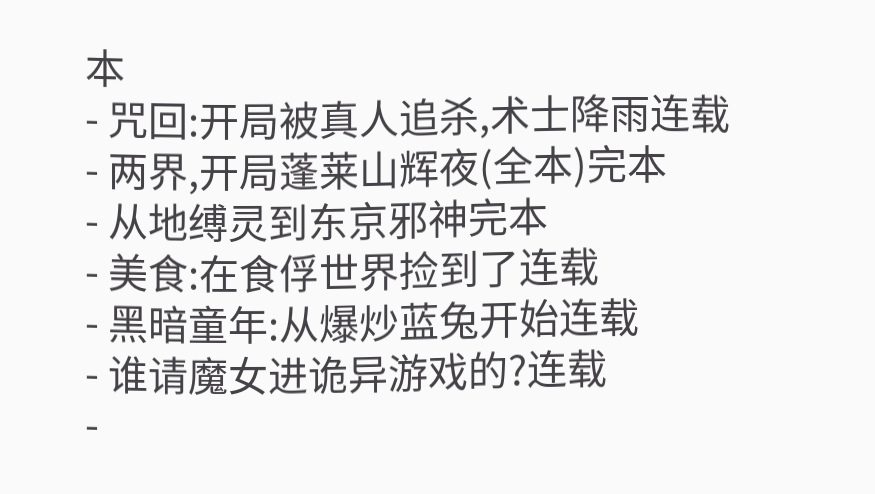本
- 咒回:开局被真人追杀,术士降雨连载
- 两界,开局蓬莱山辉夜(全本)完本
- 从地缚灵到东京邪神完本
- 美食:在食俘世界捡到了连载
- 黑暗童年:从爆炒蓝兔开始连载
- 谁请魔女进诡异游戏的?连载
-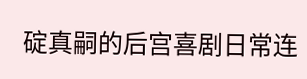碇真嗣的后宫喜剧日常连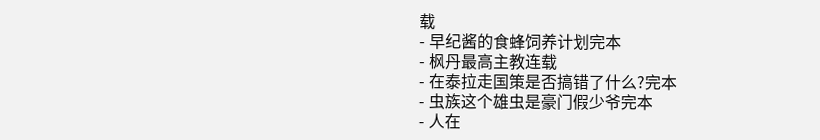载
- 早纪酱的食蜂饲养计划完本
- 枫丹最高主教连载
- 在泰拉走国策是否搞错了什么?完本
- 虫族这个雄虫是豪门假少爷完本
- 人在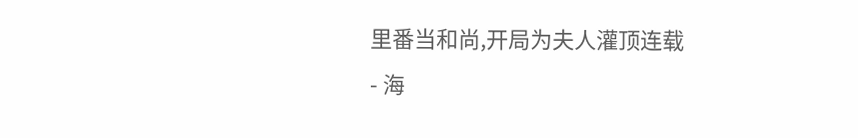里番当和尚,开局为夫人灌顶连载
- 海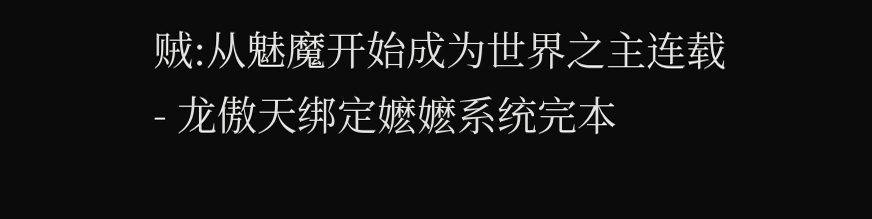贼:从魅魔开始成为世界之主连载
- 龙傲天绑定嬷嬷系统完本